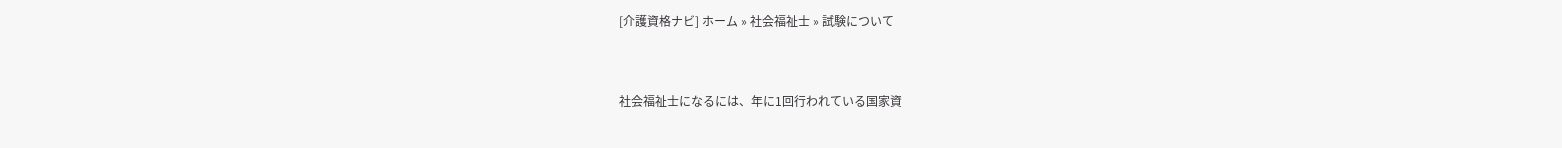[介護資格ナビ] ホーム » 社会福祉士 » 試験について


社会福祉士になるには、年に1回行われている国家資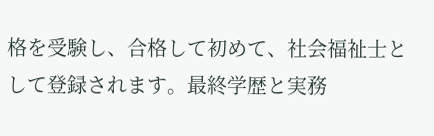格を受験し、合格して初めて、社会福祉士として登録されます。最終学歴と実務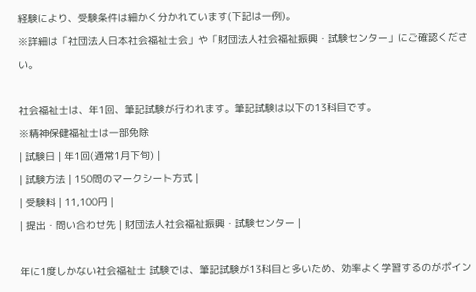経験により、受験条件は細かく分かれています(下記は一例)。
※詳細は「社団法人日本社会福祉士会」や「財団法人社会福祉振興・試験センター」にご確認ください。

社会福祉士は、年1回、筆記試験が行われます。筆記試験は以下の13科目です。
※精神保健福祉士は一部免除
| 試験日 | 年1回(通常1月下旬) |
| 試験方法 | 150問のマークシート方式 |
| 受験料 | 11,100円 |
| 提出・問い合わせ先 | 財団法人社会福祉振興・試験センター |

年に1度しかない社会福祉士 試験では、筆記試験が13科目と多いため、効率よく学習するのがポイン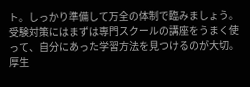ト。しっかり準備して万全の体制で臨みましょう。受験対策にはまずは専門スクールの講座をうまく使って、自分にあった学習方法を見つけるのが大切。厚生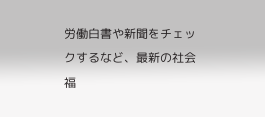労働白書や新聞をチェックするなど、最新の社会福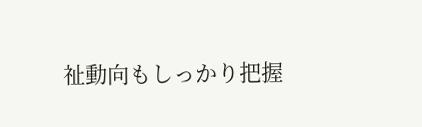祉動向もしっかり把握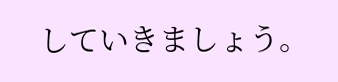していきましょう。